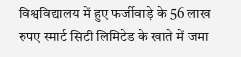विश्वविद्यालय में हुए फर्जीवाड़े के 56 लाख रुपए स्मार्ट सिटी लिमिटेड के खाते में जमा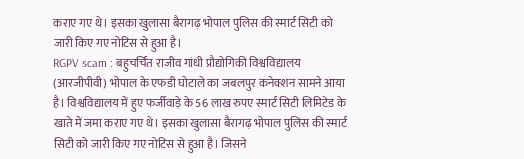कराए गए थे। इसका खुलासा बैरागढ़ भोपाल पुलिस की स्मार्ट सिटी को जारी किए गए नोटिस से हुआ है।
RGPV scam : बहुचर्चित राजीव गांधी प्रौद्योगिकी विश्वविद्यालय (आरजीपीवी) भोपाल के एफडी घोटाले का जबलपुर कनेक्शन सामने आया है। विश्वविद्यालय में हुए फर्जीवाड़े के 56 लाख रुपए स्मार्ट सिटी लिमिटेड के खाते में जमा कराए गए थे। इसका खुलासा बैरागढ़ भोपाल पुलिस की स्मार्ट सिटी को जारी किए गए नोटिस से हुआ है। जिसने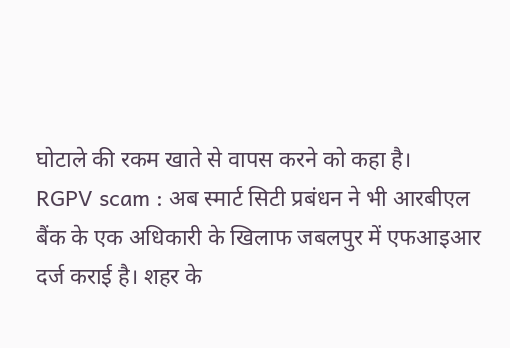घोटाले की रकम खाते से वापस करने को कहा है।
RGPV scam : अब स्मार्ट सिटी प्रबंधन ने भी आरबीएल बैंक के एक अधिकारी के खिलाफ जबलपुर में एफआइआर दर्ज कराई है। शहर के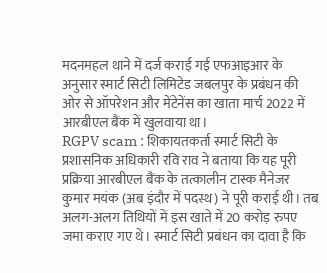मदनमहल थाने में दर्ज कराई गई एफआइआर के अनुसार स्मार्ट सिटी लिमिटेड जबलपुर के प्रबंधन की ओर से ऑपरेशन और मेंटेनेंस का खाता मार्च 2022 में आरबीएल बैंक में खुलवाया था।
RGPV scam : शिकायतकर्ता स्मार्ट सिटी के प्रशासनिक अधिकारी रवि राव ने बताया कि यह पूरी प्रक्रिया आरबीएल बैंक के तत्कालीन टास्क मैनेजर कुमार मयंक (अब इंदौर में पदस्थ) ने पूरी कराई थी। तब अलग-अलग तिथियों में इस खाते में 20 करोड़ रुपए जमा कराए गए थे। स्मार्ट सिटी प्रबंधन का दावा है कि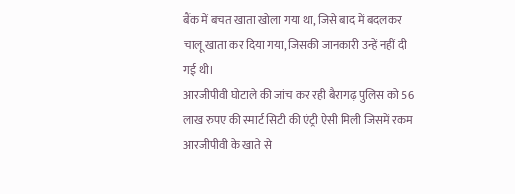बैंक में बचत खाता खोला गया था, जिसे बाद में बदलकर चालू खाता कर दिया गया, जिसकी जानकारी उन्हें नहीं दी गई थी।
आरजीपीवी घोटाले की जांच कर रही बैरागढ़ पुलिस को 56 लाख रुपए की स्मार्ट सिटी की एंट्री ऐसी मिली जिसमें रकम आरजीपीवी के खाते से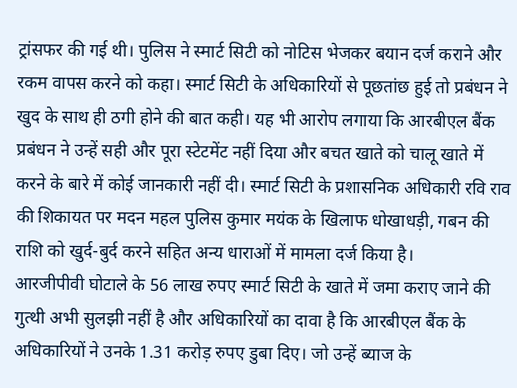ट्रांसफर की गई थी। पुलिस ने स्मार्ट सिटी को नोटिस भेजकर बयान दर्ज कराने और रकम वापस करने को कहा। स्मार्ट सिटी के अधिकारियों से पूछतांछ हुई तो प्रबंधन ने खुद के साथ ही ठगी होने की बात कही। यह भी आरोप लगाया कि आरबीएल बैंक प्रबंधन ने उन्हें सही और पूरा स्टेटमेंट नहीं दिया और बचत खाते को चालू खाते में करने के बारे में कोई जानकारी नहीं दी। स्मार्ट सिटी के प्रशासनिक अधिकारी रवि राव की शिकायत पर मदन महल पुलिस कुमार मयंक के खिलाफ धोखाधड़ी, गबन की राशि को खुर्द-बुर्द करने सहित अन्य धाराओं में मामला दर्ज किया है।
आरजीपीवी घोटाले के 56 लाख रुपए स्मार्ट सिटी के खाते में जमा कराए जाने की गुत्थी अभी सुलझी नहीं है और अधिकारियों का दावा है कि आरबीएल बैंक के अधिकारियों ने उनके 1.31 करोड़ रुपए डुबा दिए। जो उन्हें ब्याज के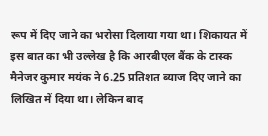रूप में दिए जाने का भरोसा दिलाया गया था। शिकायत में इस बात का भी उल्लेख है कि आरबीएल बैंक के टास्क मैनेजर कुमार मयंक ने 6.25 प्रतिशत ब्याज दिए जाने का लिखित में दिया था। लेकिन बाद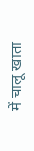में चालू खाता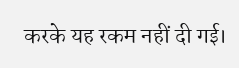करके यह रकम नहीं दी गई।